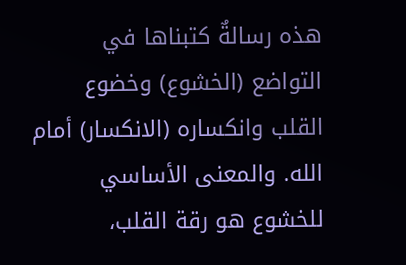هذه رسالةٌ كتبناها في التواضع (الخشوع) وخضوع القلب وانكساره (الانكسار) أمام الله. والمعنى الأساسي للخشوع هو رقة القلب،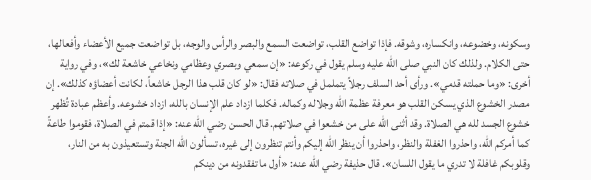وسكونه، وخضوعه، وانكساره، وشوقه. فإذا تواضع القلب، تواضعت السمع والبصر والرأس والوجه، بل تواضعت جميع الأعضاء وأفعالها، حتى الكلام. ولذلك كان النبي صلى الله عليه وسلم يقول في ركوعه: «إن سمعي وبصري وعظامي ونخاعي خاشعة لك»، وفي رواية أخرى: «وما حملته قدمي». ورأى أحد السلف رجلاً يتململ في صلاته فقال: «لو كان قلب هذا الرجل خاشعاً، لكانت أعضاؤه كذلك». إن مصدر الخشوع الذي يسكن القلب هو معرفة عظمة الله وجلاله وكماله. فكلما ازداد علم الإنسان بالله، ازداد خشوعه. وأعظم عبادة تُظهر خشوع الجسد لله هي الصلاة. وقد أثنى الله على من خشعوا في صلاتهم. قال الحسن رضي الله عنه: «إذا قمتم في الصلاة، فقوموا طاعةً كما أمركم الله، واحذروا الغفلة والنظر، واحذروا أن ينظر الله إليكم وأنتم تنظرون إلى غيره، تسألون الله الجنة وتستعيذون به من النار، وقلوبكم غافلة لا تدري ما يقول اللسان». قال حذيفة رضي الله عنه: «أول ما تفقدونه من دينكم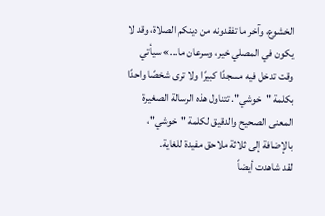الخشوع، وآخر ما تفقدونه من دينكم الصلاة، وقد لا يكون في المصلي خير، وسرعان ما...» سيأتي وقت تدخل فيه مسجدًا كبيرًا ولا ترى شخصًا واحدًا بكلمة "خوشي". تتناول هذه الرسالة الصغيرة المعنى الصحيح والدقيق لكلمة "خوشي"، بالإضافة إلى ثلاثة ملاحق مفيدة للغاية.
لقد شاهدت أيضاً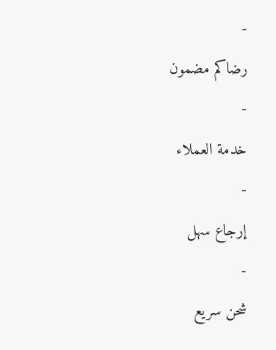-
رضاكم مضمون
-
خدمة العملاء
-
إرجاع سهل
-
شحن سريع